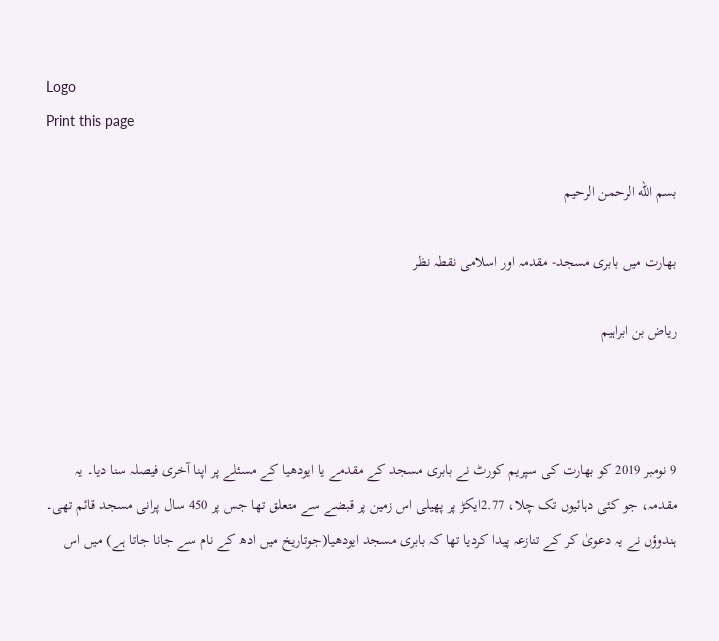Logo
Print this page

بسم الله الرحمن الرحيم

بھارت میں بابری مسجد- مقدمہ اور اسلامی نقطہ نظر

ریاض بن ابراہیم



9 نومبر 2019 کو بھارت کی سپریم کورٹ نے بابری مسجد کے مقدمے یا ایودھیا کے مسئلے پر اپنا آخری فیصلہ سنا دیا۔ یہ مقدمہ، جو کئی دہائیوں تک چلا، 2.77ایکڑ پر پھیلی اس زمین پر قبضے سے متعلق تھا جس پر 450 سال پرانی مسجد قائم تھی۔ ہندوؤں نے یہ دعویٰ کر کے تنازعہ پیدا کردیا تھا کہ بابری مسجد ایودھیا(جوتاریخ میں ادھ کے نام سے جانا جاتا ہے) میں اس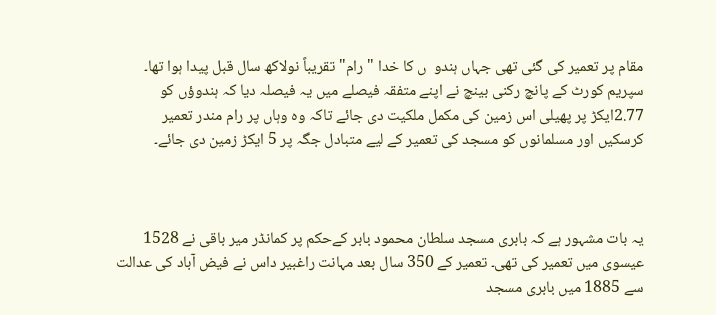مقام پر تعمیر کی گئی تھی جہاں ہندو  ں کا خدا "رام" تقریباً نولاکھ سال قبل پیدا ہوا تھا۔ سپریم کورٹ کے پانچ رکنی بینچ نے اپنے متفقہ فیصلے میں یہ فیصلہ دیا کہ ہندوؤں کو 2.77ایکڑ پر پھیلی اس زمین کی مکمل ملکیت دی جائے تاکہ وہ وہاں پر رام مندر تعمیر کرسکیں اور مسلمانوں کو مسجد کی تعمیر کے لیے متبادل جگہ پر 5 ایکڑ زمین دی جائے۔



یہ بات مشہور ہے کہ بابری مسجد سلطان محمود بابر کےحکم پر کمانڈر میر باقی نے 1528 عیسوی میں تعمیر کی تھی۔ تعمیر کے 350 سال بعد مہانت راغبیر داس نے فیض آباد کی عدالت سے 1885 میں بابری مسجد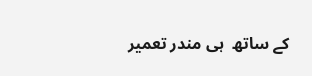کے ساتھ  ہی مندر تعمیر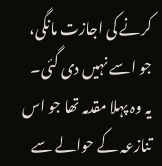کرنے کی اجازت مانگی، جو اسے نہیں دی گئی۔ یہ وہ پہلا مقدمہ تھا جو اس تنازعہ کے حوالے سے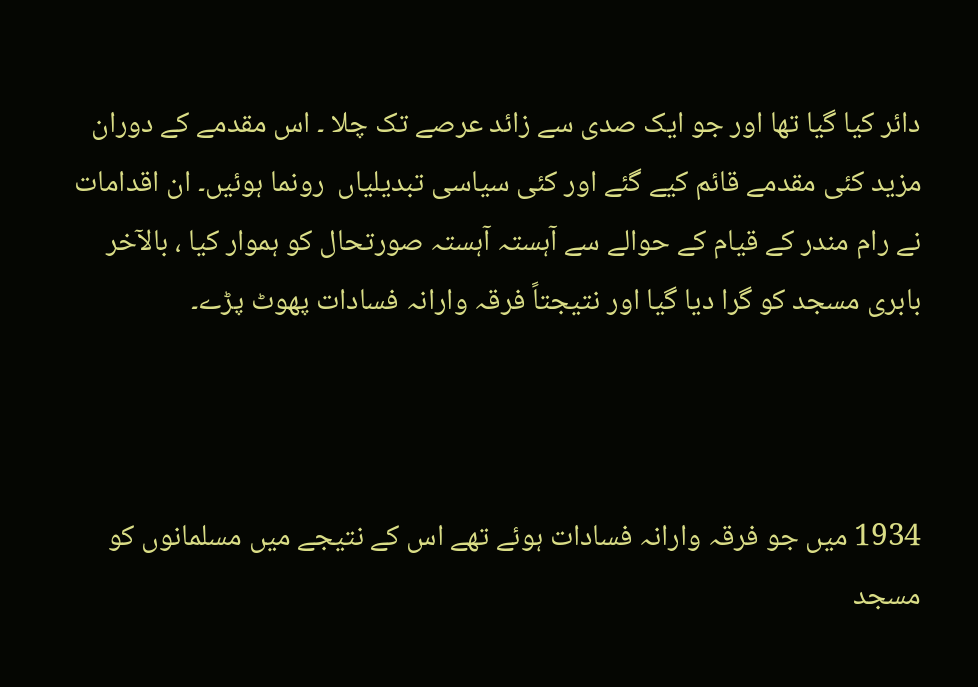دائر کیا گیا تھا اور جو ایک صدی سے زائد عرصے تک چلا ۔ اس مقدمے کے دوران  مزید کئی مقدمے قائم کیے گئے اور کئی سیاسی تبدیلیاں  رونما ہوئیں۔ ان اقدامات نے رام مندر کے قیام کے حوالے سے آہستہ آہستہ صورتحال کو ہموار کیا ، بالآخر بابری مسجد کو گرا دیا گیا اور نتیجتاً فرقہ وارانہ فسادات پھوٹ پڑے۔



1934 میں جو فرقہ وارانہ فسادات ہوئے تھے اس کے نتیجے میں مسلمانوں کو مسجد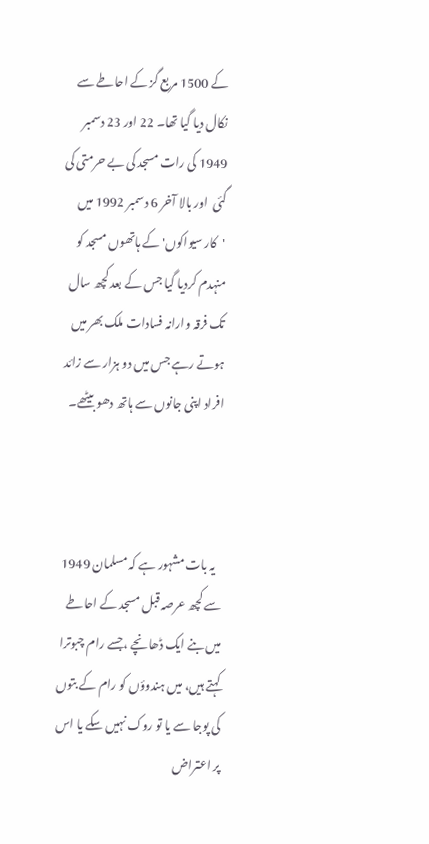کے 1500 مربع گز کے احاطے سے نکال دیا گیا تھا۔ 22 اور 23 دسمبر 1949 کی رات مسجد کی بے حرمتی کی گئی  اور بالا آخر 6 دسمبر 1992 میں 'کار سیواکوں' کے ہاتھوں مسجد کو منہدم کردیا گیا جس کے بعد کچھ سال تک فرقہ وارانہ فسادات ملک بھر میں ہوتے رہے جس میں دو ہزار سے زائد افراد اپنی جانوں سے ہاتھ دھو بیٹھے۔



   یہ بات مشہور ہے کہ مسلمان 1949 سے کچھ عرصہ قبل مسجد کے احاطے میں بنے ایک ڈھانچے ،جسے رام چبوترا کہتے ہیں، میں ہندوؤں کو رام کے بتوں کی پوجا سے یا تو روک نہیں سکے یا اس پر اعتراض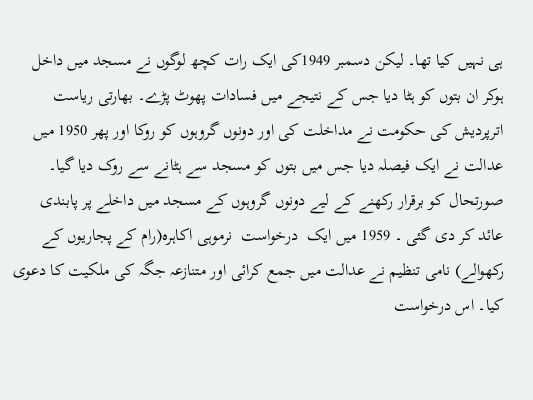ہی نہیں کیا تھا۔ لیکن دسمبر 1949کی ایک رات کچھ لوگوں نے مسجد میں داخل ہوکر ان بتوں کو ہٹا دیا جس کے نتیجے میں فسادات پھوٹ پڑے۔ بھارتی ریاست اترپردیش کی حکومت نے مداخلت کی اور دونوں گروہوں کو روکا اور پھر 1950 میں عدالت نے ایک فیصلہ دیا جس میں بتوں کو مسجد سے ہٹانے سے روک دیا گیا۔ صورتحال کو برقرار رکھنے کے لیے دونوں گروہوں کے مسجد میں داخلے پر پابندی عائد کر دی گئی ۔ 1959 میں ایک  درخواست  نرموہی اکاہرہ(رام کے پجاریوں کے رکھوالے) نامی تنظیم نے عدالت میں جمع کرائی اور متنازعہ جگہ کی ملکیت کا دعوی کیا۔ اس درخواست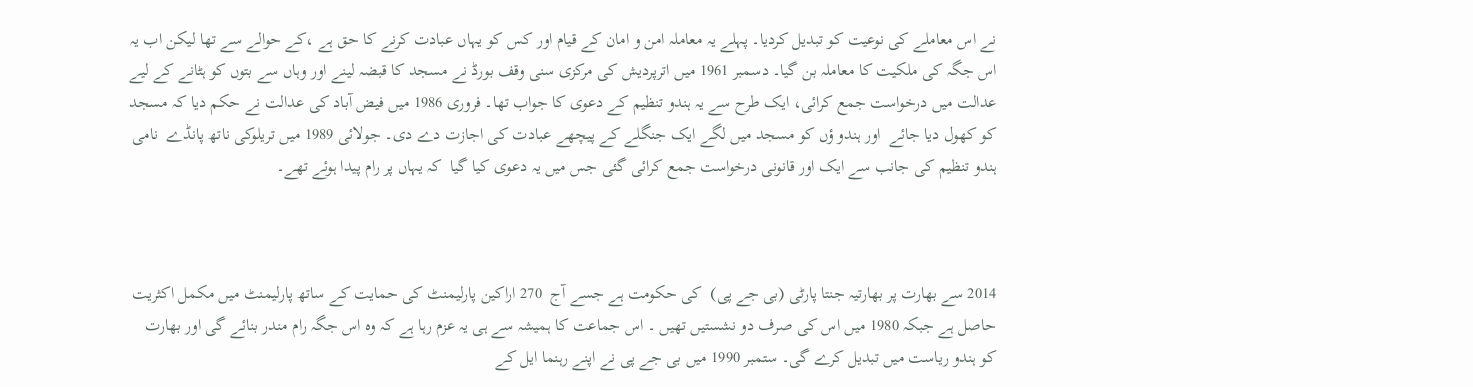نے اس معاملے کی نوعیت کو تبدیل کردیا۔ پہلے یہ معاملہ امن و امان کے قیام اور کس کو یہاں عبادت کرنے کا حق ہے ،کے حوالے سے تھا لیکن اب یہ اس جگہ کی ملکیت کا معاملہ بن گیا۔ دسمبر 1961 میں اترپردیش کی مرکزی سنی وقف بورڈ نے مسجد کا قبضہ لینے اور وہاں سے بتوں کو ہٹانے کے لیے عدالت میں درخواست جمع کرائی، ایک طرح سے یہ ہندو تنظیم کے دعوی کا جواب تھا۔ فروری 1986 میں فیض آباد کی عدالت نے حکم دیا کہ مسجد کو کھول دیا جائے  اور ہندو ؤں کو مسجد میں لگے ایک جنگلے کے پیچھے عبادت کی اجازت دے دی۔ جولائی 1989 میں تریلوکی ناتھ پانڈے  نامی ہندو تنظیم کی جانب سے ایک اور قانونی درخواست جمع کرائی گئی جس میں یہ دعوی کیا گیا  کہ یہاں پر رام پیدا ہوئے تھے۔



2014 سے بھارت پر بھارتیہ جنتا پارٹی (بی جے پی)  کی حکومت ہے جسے آج  270 اراکین پارلیمنٹ کی حمایت کے ساتھ پارلیمنٹ میں مکمل اکثریت حاصل ہے جبکہ 1980 میں اس کی صرف دو نشستیں تھیں ۔ اس جماعت کا ہمیشہ سے ہی یہ عزم رہا ہے کہ وہ اس جگہ رام مندر بنائے گی اور بھارت کو ہندو ریاست میں تبدیل کرے گی۔ ستمبر 1990 میں بی جے پی نے اپنے رہنما ایل کے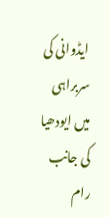ایڈوانی کی سربراہی میں ایودھیا کی جانب  رام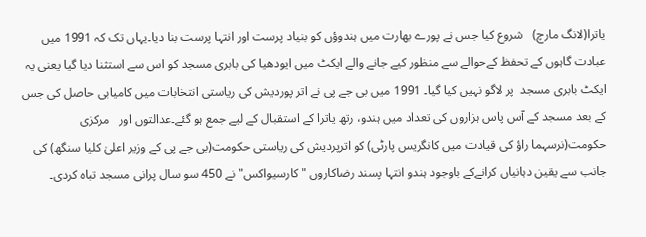یاترا(لانگ مارچ)   شروع کیا جس نے پورے بھارت میں ہندوؤں کو بنیاد پرست اور انتہا پرست بنا دیا۔یہاں تک کہ 1991 میں عبادت گاہوں کے تحفظ کےحوالے سے منظور کیے جانے والے ایکٹ میں ایودھیا کی بابری مسجد کو اس سے استثنا دیا گیا یعنی یہ ایکٹ بابری مسجد  پر لاگو نہیں کیا گیا۔ 1991 میں بی جے پی نے اتر پوردیش کی ریاستی انتخابات میں کامیابی حاصل کی جس کے بعد مسجد کے آس پاس ہزاروں کی تعداد میں ہندو، رتھ یاترا کے استقبال کے لیے جمع ہو گئے۔عدالتوں اور   مرکزی حکومت(نرسہما راؤ کی قیادت میں کانگریس پارٹی) کو اترپردیش کی ریاستی حکومت(بی جے پی کے وزیر اعلیٰ کلیا سنگھ) کی جانب سے یقین دہانیاں کرانےکے باوجود ہندو انتہا پسند رضاکاروں "کارسیواکس" نے 450 سو سال پرانی مسجد تباہ کردی۔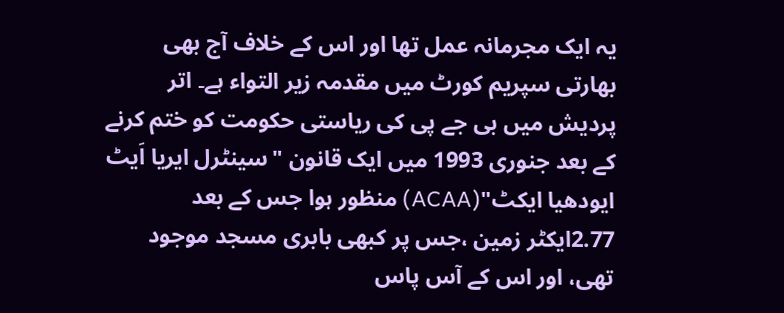یہ ایک مجرمانہ عمل تھا اور اس کے خلاف آج بھی بھارتی سپریم کورٹ میں مقدمہ زیر التواء ہے۔ اتر پردیش میں بی جے پی کی ریاستی حکومت کو ختم کرنے کے بعد جنوری 1993 میں ایک قانون "سینٹرل ایریا اَیٹ ایودھیا ایکٹ"(ACAA) منظور ہوا جس کے بعد 2.77ایکٹر زمین ،جس پر کبھی بابری مسجد موجود تھی، اور اس کے آس پاس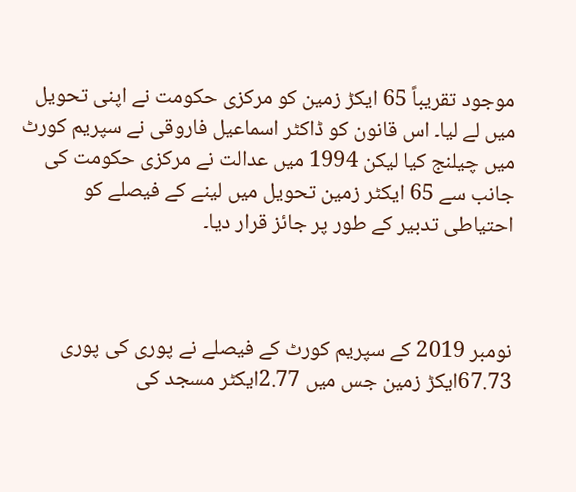موجود تقریباً 65 ایکڑ زمین کو مرکزی حکومت نے اپنی تحویل میں لے لیا۔ اس قانون کو ڈاکٹر اسماعیل فاروقی نے سپریم کورٹ میں چیلنج کیا لیکن 1994 میں عدالت نے مرکزی حکومت کی جانب سے 65 ایکٹر زمین تحویل میں لینے کے فیصلے کو احتیاطی تدبیر کے طور پر جائز قرار دیا۔



نومبر 2019 کے سپریم کورٹ کے فیصلے نے پوری کی پوری 67.73ایکڑ زمین جس میں 2.77ایکٹر مسجد کی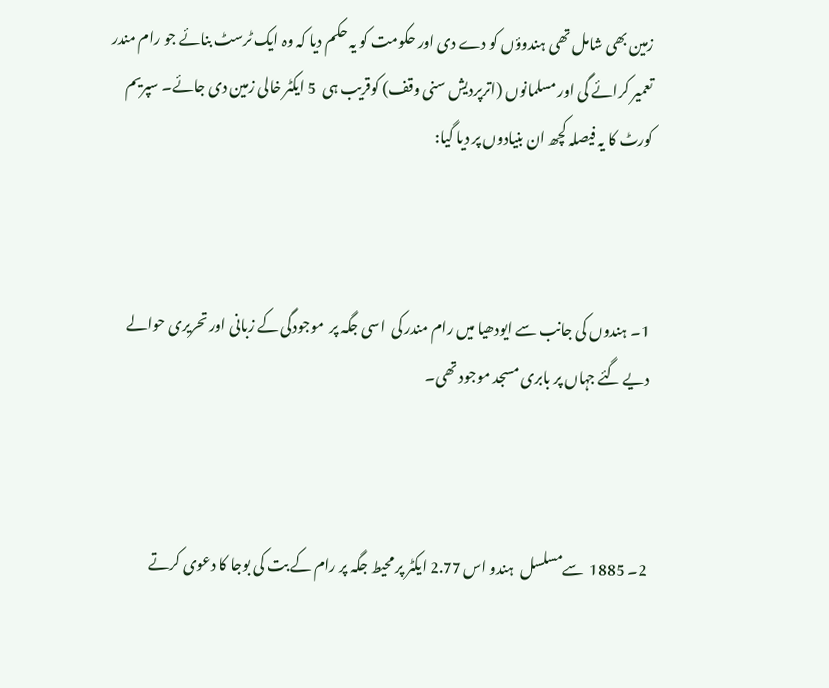زمین بھی شامل تھی ہندوؤں کو دے دی اور حکومت کو یہ حکم دیا کہ وہ ایک ٹرسٹ بنائے جو رام مندر تعمیر کرائے گی اور مسلمانوں (اترپردیش سنی وقف) کوقریب ہی  5 ایکٹر خالی زمین دی جائے۔ سپریم کورٹ کا یہ فیصلہ کچھ ان بنیادوں پر دیا گیا:



1۔ ہندوں کی جانب سے ایودھیا میں رام مندر کی  اسی جگہ پر  موجودگی کے زبانی اور تحریری حوالے دیے گئے جہاں پر بابری مسجد موجود تھی۔



2۔ 1885  سےمسلسل  ہندو اس 2.77 ایکٹر پر محیط جگہ پر رام کے بت کی بوجا کا دعوی کرتے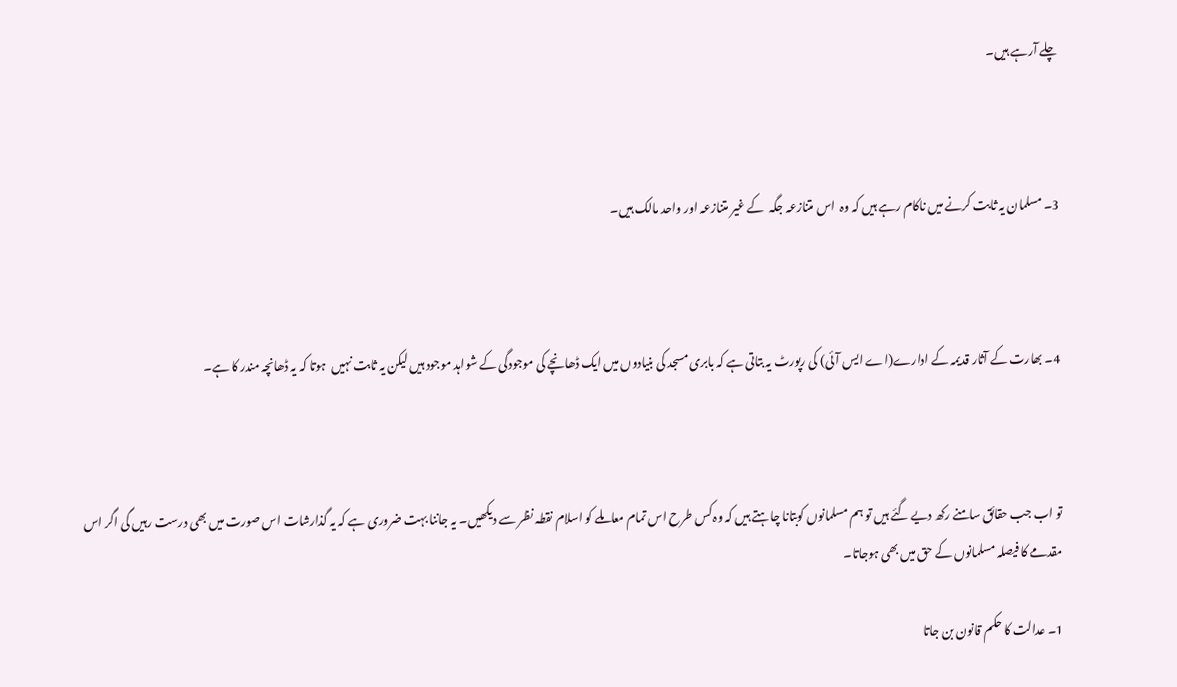چلے آرہے ہیں۔



3۔ مسلمان یہ ثابت کرنے میں ناکام رہے ہیں کہ وہ  اس متنازعہ جگہ  کے غیر متنازعہ اور واحد مالک ہیں۔



4۔ بھارت کے آثار قدیمہ کے ادارے(اے ایس آئی) کی رپورٹ یہ بتاتی ہے کہ بابری مسجد کی بنیادوں میں ایک ڈھانچے کی موجودگی کے شواہد موجود ہیں لیکن یہ ثابت نہیں  ہوتا کہ یہ ڈھانچہ مندر کا ہے۔



تو اب جب حقائق سامنے رکھ دیے گئے ہیں تو ہم مسلمانوں کوبتانا چاہتے ہیں کہ وہ کس طرح اس تمام معاملے کو اسلام نقطہ نظر سے دیکھیں۔ یہ جاننا بہت ضروری ہے کہ یہ گذارشات اس صورت میں بھی درست رہیں گی اگر اس مقدمے کا فیصلہ مسلمانوں کے حق میں بھی ہوجاتا۔

1۔ عدالت کا حکم قانون بن جاتا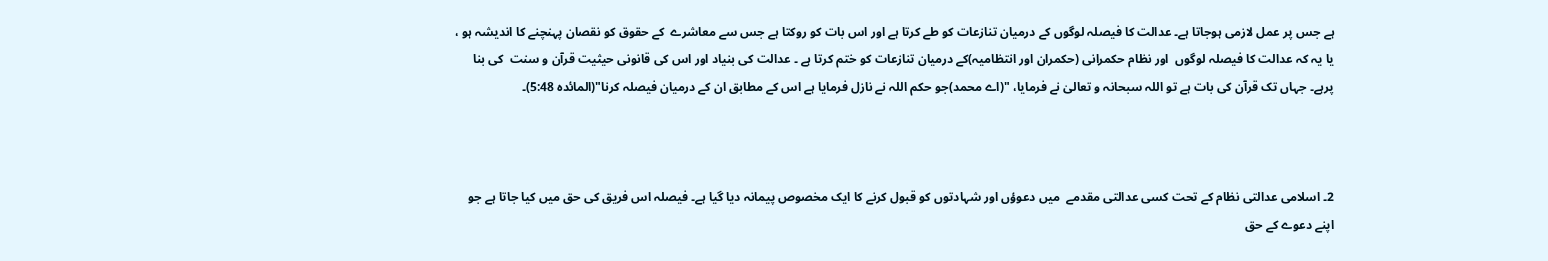ہے جس پر عمل لازمی ہوجاتا ہے۔ عدالت کا فیصلہ لوگوں کے درمیان تنازعات کو طے کرتا ہے اور اس بات کو روکتا ہے جس سے معاشرے  کے حقوق کو نقصان پہنچنے کا اندیشہ ہو ، یا یہ کہ عدالت کا فیصلہ لوگوں  اور نظام حکمرانی (حکمران اور انتظامیہ)کے درمیان تنازعات کو ختم کرتا ہے ۔ عدالت کی بنیاد اور اس کی قانونی حیثیت قرآن و سنت  کی بنا پرہے۔ جہاں تک قرآن کی بات ہے تو اللہ سبحانہ و تعالیٰ نے فرمایا، "(اے محمد)جو حکم اللہ نے نازل فرمایا ہے اس کے مطابق ان کے درمیان فیصلہ کرنا"(المائدہ 5:48)۔



2۔ اسلامی عدالتی نظام کے تحت کسی عدالتی مقدمے  میں دعوؤں اور شہادتوں کو قبول کرنے کا ایک مخصوص پیمانہ دیا گیا ہے۔ فیصلہ اس فریق کی حق میں کیا جاتا ہے جو اپنے دعوے کے حق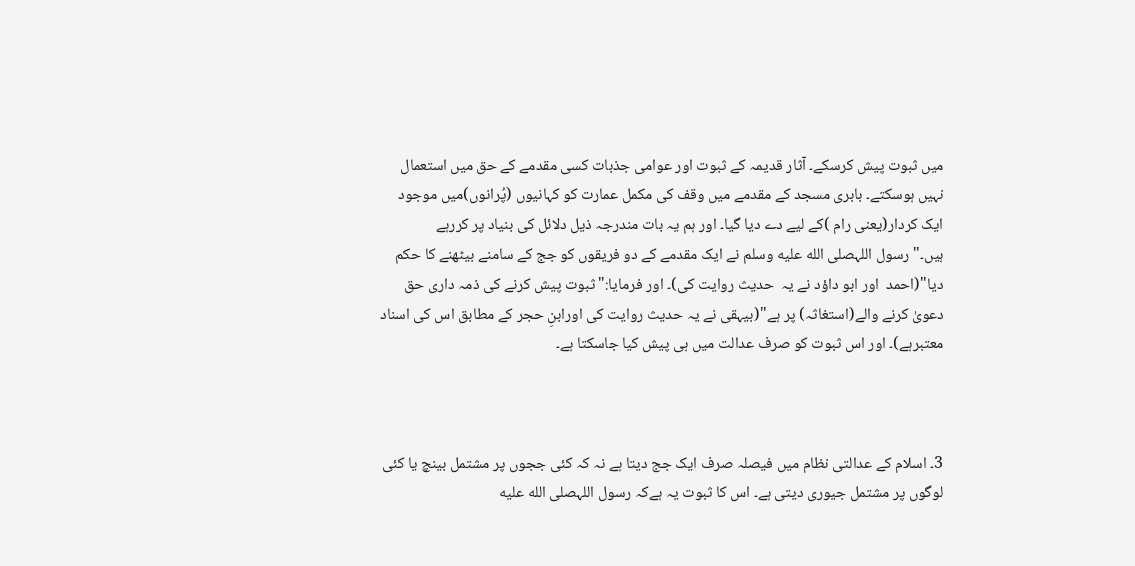میں ثبوت پیش کرسکے۔ آثار قدیمہ کے ثبوت اور عوامی جذبات کسی مقدمے کے حق میں استعمال نہیں ہوسکتے۔ بابری مسجد کے مقدمے میں وقف کی مکمل عمارت کو کہانیوں (پُرانوں)میں موجود ایک کردار(یعنی رام )کے لیے دے دیا گیا۔ اور ہم یہ بات مندرجہ ذیل دلائل کی بنیاد پر کررہے ہیں۔"رسول اللہصلى الله عليه وسلم نے ایک مقدمے کے دو فریقوں کو جج کے سامنے بیٹھنے کا حکم دیا"(احمد  اور ابو داؤد نے یہ  حدیث روایت کی)۔ اور فرمایا:"ثبوت پیش کرنے کی ذمہ داری حق دعویٰ کرنے والے(استغاثہ) پر ہے"(بیہقی نے یہ حدیث روایت کی اورابنِ حجر کے مطابق اس کی اسناد معتبرہے)۔ اور اس ثبوت کو صرف عدالت میں ہی پیش کیا جاسکتا ہے۔



3۔ اسلام کے عدالتی نظام میں فیصلہ صرف ایک جج دیتا ہے نہ کہ کئی ججوں پر مشتمل بینچ یا کئی لوگوں پر مشتمل جیوری دیتی ہے۔ اس کا ثبوت یہ ہےکہ رسول اللہصلى الله عليه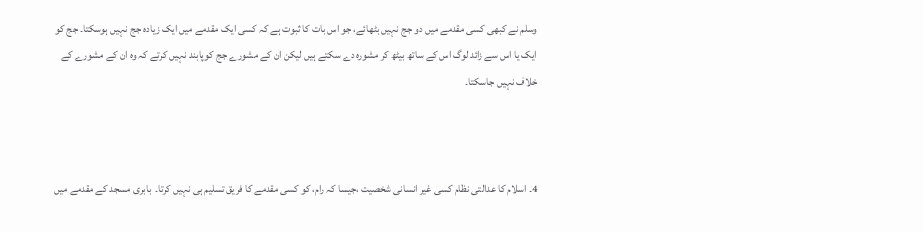وسلم نے کبھی کسی مقدمے میں دو جج نہیں بٹھائے، جو اس بات کا ثبوت ہے کہ کسی ایک مقدمے میں ایک زیادہ جج نہیں ہوسکتا۔ جج کو ایک یا اس سے زائد لوگ اس کے ساتھ بیٹھ کر مشورہ دے سکتے ہیں لیکن ان کے مشورے جج کوپابند نہیں کرتے کہ وہ ان کے مشورے کے خلاف نہیں جاسکتا۔



4۔ اسلام کا عدالتی نظام کسی غیر انسانی شخصیت ،جیسا کہ رام، کو کسی مقدمے کا فریق تسلیم ہی نہیں کرتا۔  بابری مسجد کے مقدمے میں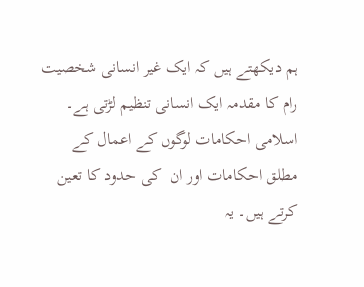ہم دیکھتے ہیں کہ ایک غیر انسانی شخصیت رام کا مقدمہ ایک انسانی تنظیم لڑتی ہے۔ اسلامی احکامات لوگوں کے اعمال کے مطلق احکامات اور ان  کی حدود کا تعین کرتے ہیں۔ یہ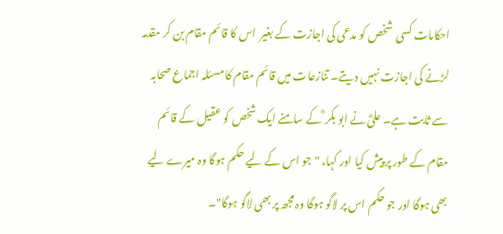احکامات کسی  شخص کو مدعی کی اجازت کے بغیر  اس کا قائم مقام بن کر مقدمہ لڑنے کی اجازت نہیں دیتے۔ تنازعات میں قائم مقام کا مسئلہ اجماع صحابہ سے ثابت ہے۔ علیؓ نے ابو بکر ؓ کے سامنے ایک شخص کو عقیل کے قائم مقام کے طور پر پیش کیا اور کہا، "جو اس کے لیے حکم ہوگا وہ میرے لیے بھی ہوگا اور جو حکم اس پر لاگو ہوگا وہ مجھ پر بھی لاگو ہوگا"۔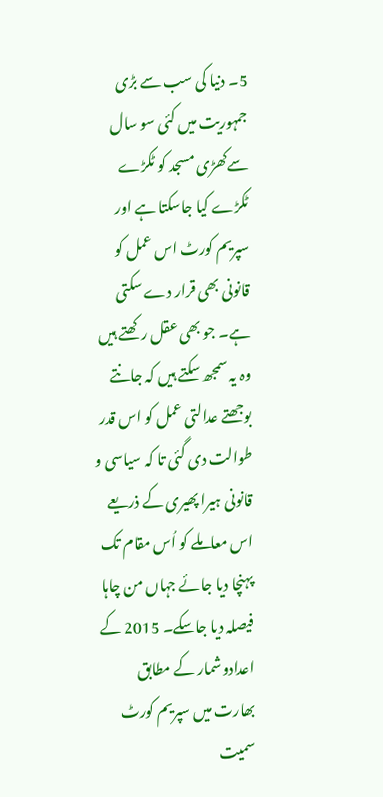5۔ دنیا کی سب سے بڑی جمہوریت میں کئی سو سال سےکھڑی مسجد کو ٹکڑے ٹکڑے کیا جاسکتا ہے اور  سپریم کورٹ اس عمل کو  قانونی بھی قرار دے سکتی ہے۔ جو بھی عقل رکھتے ہیں وہ یہ سمجھ سکتے ہیں کہ جانتے بوجھتے عدالتی عمل کو اس قدر طوالت دی گئی تا کہ سیاسی و قانونی ہیرا پھیری کے ذریعے اس معاملے کو اُس مقام تک پہنچا دیا جائے جہاں من چاہا فیصلہ دیا جاسکے۔ 2015 کے اعدادوشمار کے مطابق بھارت میں سپریم کورٹ سمیت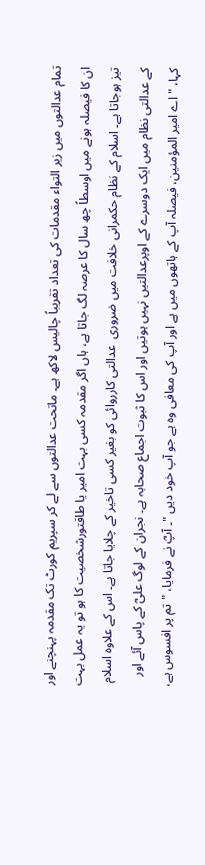تمام عدالتوں میں زیر التواء مقدمات کی تعداد تقریباً چالیس لاکھ ہے۔ ماتحت عدالتوں سے لے کر سپریم کورٹ تک مقدمہ پہنچنے اور ان کا فیصلہ ہونے میں اوسطاً چھ سال کا عرصہ لگ جاتا ہے، ہاں اگر مقدمہ کسی بہت امیر یا طاقتورشخصیت کا ہو تو یہ عمل بہت تیز ہوجاتا ہے۔ اسلام کے نظام حکمرانی خلافت میں ضروری  عدالتی کارروائی کو بغیر کسی تاخیر کے چلایا جاتا ہے۔ اس کے علاوہ اسلام کے عدالتی نظام میں ایک دوسرے کے اوپرعدالتیں نہیں ہوتیں اور اس کا ثبوت اجماع صحابہ ہے۔ نجران کے لوگ علیؓ کے پاس آئے اور کہا، "اے امیر المؤمنین، فیصلہ آپ کے ہاتھوں میں ہے اور آپ کی معافی وہ ہے جو آپ خود دیں "۔ آپؓ نے فرمایا، "تم پر افسوس ہے،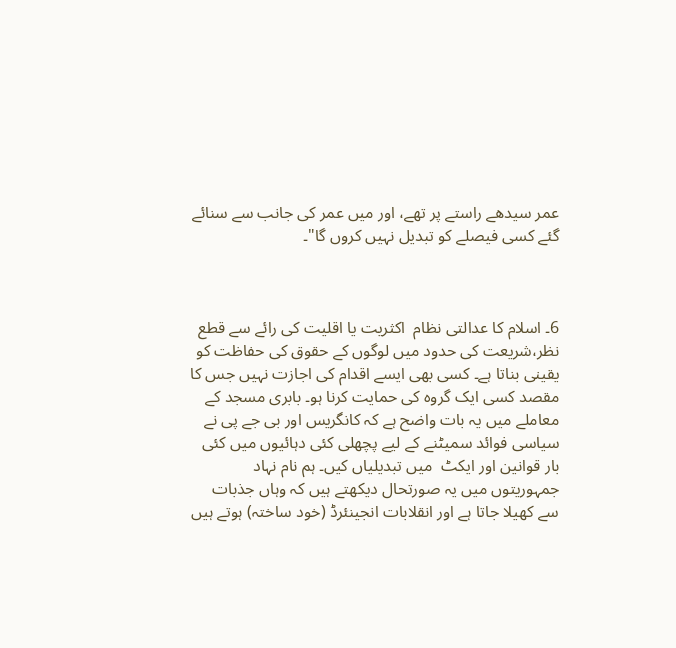عمر سیدھے راستے پر تھے، اور میں عمر کی جانب سے سنائے گئے کسی فیصلے کو تبدیل نہیں کروں گا"۔



6۔ اسلام کا عدالتی نظام  اکثریت یا اقلیت کی رائے سے قطع نظر،شریعت کی حدود میں لوگوں کے حقوق کی حفاظت کو یقینی بناتا ہے۔ کسی بھی ایسے اقدام کی اجازت نہیں جس کا مقصد کسی ایک گروہ کی حمایت کرنا ہو۔ بابری مسجد کے معاملے میں یہ بات واضح ہے کہ کانگریس اور بی جے پی نے سیاسی فوائد سمیٹنے کے لیے پچھلی کئی دہائیوں میں کئی بار قوانین اور ایکٹ  میں تبدیلیاں کیں۔ ہم نام نہاد جمہوریتوں میں یہ صورتحال دیکھتے ہیں کہ وہاں جذبات سے کھیلا جاتا ہے اور انقلابات انجینئرڈ (خود ساختہ) ہوتے ہیں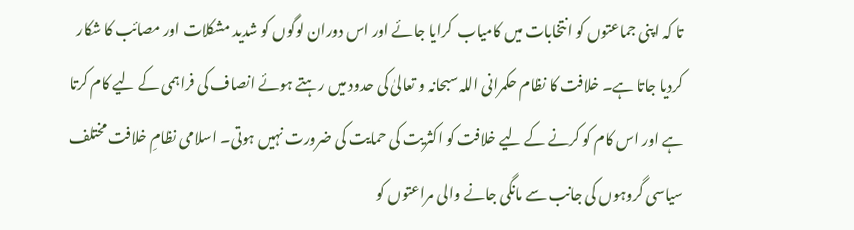تا کہ اپنی جماعتوں کو انتخابات میں کامیاب  کرایا جائے اور اس دوران لوگوں کو شدید مشکلات اور مصائب کا شکار کردیا جاتا ہے۔ خلافت کا نظام حکمرانی اللہ سبحانہ و تعالیٰ کی حدود میں رہتے ہوئے انصاف کی فراہمی کے لیے کام کرتا ہے اور اس کام کو کرنے کے لیے خلافت کو اکثریت کی حمایت کی ضرورت نہیں ہوتی۔ اسلامی نظامِ خلافت مختلف سیاسی گروہوں کی جانب سے مانگی جانے والی مراعتوں کو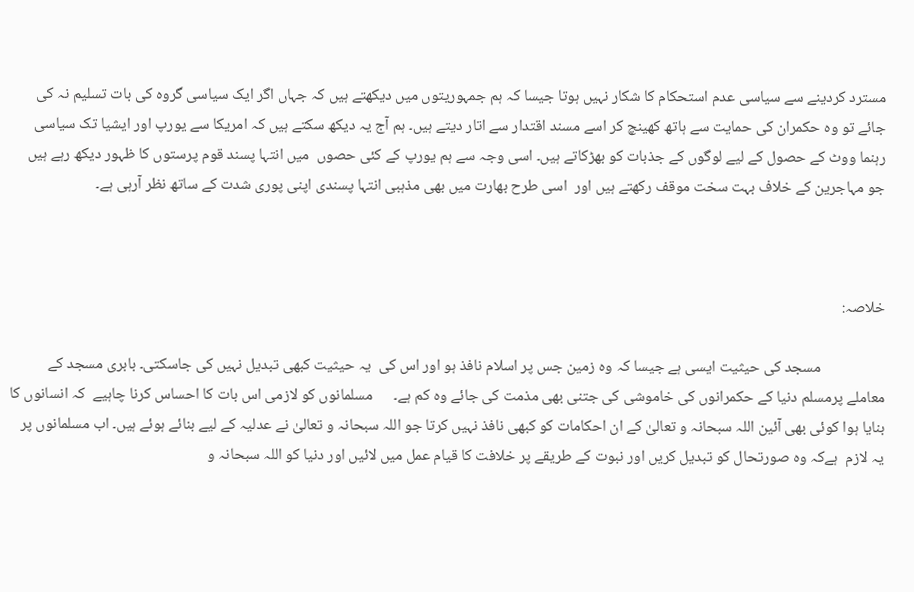مسترد کردینے سے سیاسی عدم استحکام کا شکار نہیں ہوتا جیسا کہ ہم جمہوریتوں میں دیکھتے ہیں کہ جہاں اگر ایک سیاسی گروہ کی بات تسلیم نہ کی جائے تو وہ حکمران کی حمایت سے ہاتھ کھینچ کر اسے مسند اقتدار سے اتار دیتے ہیں۔ ہم آج یہ دیکھ سکتے ہیں کہ امریکا سے یورپ اور ایشیا تک سیاسی رہنما ووٹ کے حصول کے لیے لوگوں کے جذبات کو بھڑکاتے ہیں۔ اسی وجہ سے ہم یورپ کے کئی حصوں  میں انتہا پسند قوم پرستوں کا ظہور دیکھ رہے ہیں جو مہاجرین کے خلاف بہت سخت موقف رکھتے ہیں اور  اسی طرح بھارت میں بھی مذہبی انتہا پسندی اپنی پوری شدت کے ساتھ نظر آرہی ہے۔



خلاصہ:

                  مسجد کی حیثیت ایسی ہے جیسا کہ وہ زمین جس پر اسلام نافذ ہو اور اس کی  یہ حیثیت کبھی تبدیل نہیں کی جاسکتی۔ بابری مسجد کے معاملے پرمسلم دنیا کے حکمرانوں کی خاموشی کی جتنی بھی مذمت کی جائے وہ کم ہے۔      مسلمانوں کو لازمی اس بات کا احساس کرنا چاہیے  کہ انسانوں کا بنایا ہوا کوئی بھی آئین اللہ سبحانہ و تعالیٰ کے ان احکامات کو کبھی نافذ نہیں کرتا جو اللہ سبحانہ و تعالیٰ نے عدلیہ کے لیے بنائے ہوئے ہیں۔ اب مسلمانوں پر یہ لازم  ہےکہ وہ صورتحال کو تبدیل کریں اور نبوت کے طریقے پر خلافت کا قیام عمل میں لائیں اور دنیا کو اللہ سبحانہ و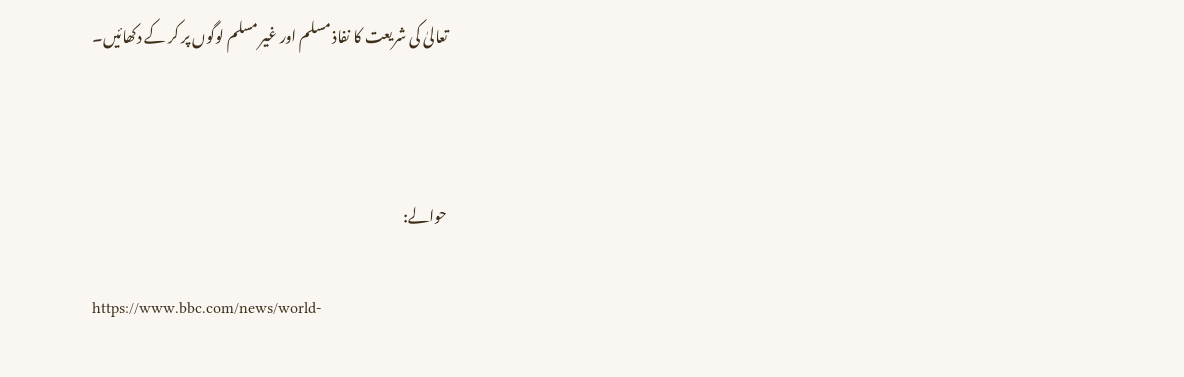تعالیٰ کی شریعت کا نفاذ مسلم اور غیر مسلم لوگوں پر کر کے دکھائیں۔



حوالے:

https://www.bbc.com/news/world-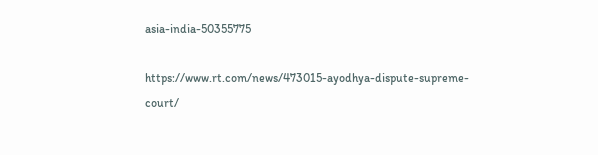asia-india-50355775

https://www.rt.com/news/473015-ayodhya-dispute-supreme-court/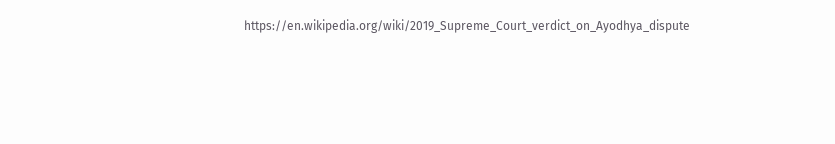https://en.wikipedia.org/wiki/2019_Supreme_Court_verdict_on_Ayodhya_dispute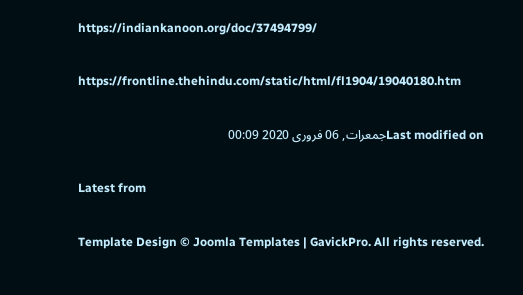https://indiankanoon.org/doc/37494799/

https://frontline.thehindu.com/static/html/fl1904/19040180.htm

Last modified onجمعرات, 06 فروری 2020 00:09

Latest from

Template Design © Joomla Templates | GavickPro. All rights reserved.